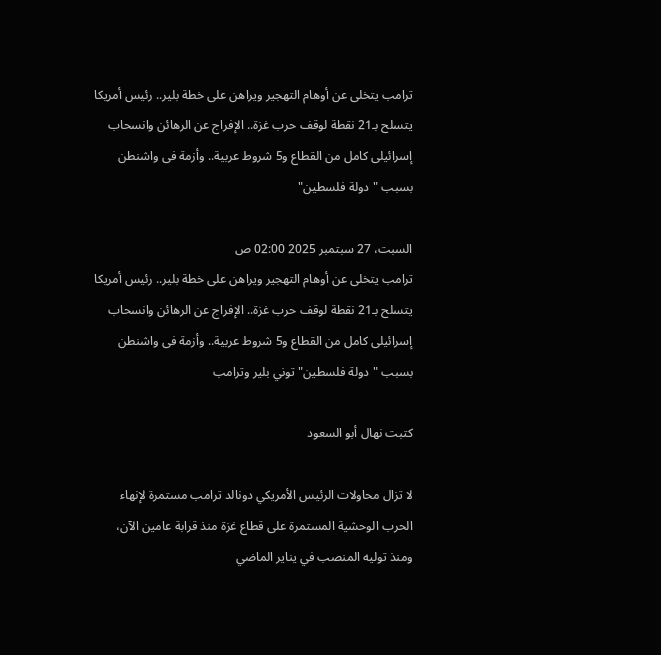ترامب يتخلى عن أوهام التهجير ويراهن على خطة بلير.. رئيس أمريكا يتسلح بـ21 نقطة لوقف حرب غزة.. الإفراج عن الرهائن وانسحاب إسرائيلى كامل من القطاع و5 شروط عربية.. وأزمة فى واشنطن بسبب "دولة فلسطين"

السبت، 27 سبتمبر 2025 02:00 ص
ترامب يتخلى عن أوهام التهجير ويراهن على خطة بلير.. رئيس أمريكا يتسلح بـ21 نقطة لوقف حرب غزة.. الإفراج عن الرهائن وانسحاب إسرائيلى كامل من القطاع و5 شروط عربية.. وأزمة فى واشنطن بسبب "دولة فلسطين" توني بلير وترامب

كتبت نهال أبو السعود

لا تزال محاولات الرئيس الأمريكي دونالد ترامب مستمرة لإنهاء الحرب الوحشية المستمرة على قطاع غزة منذ قرابة عامين الآن، ومنذ توليه المنصب في يناير الماضي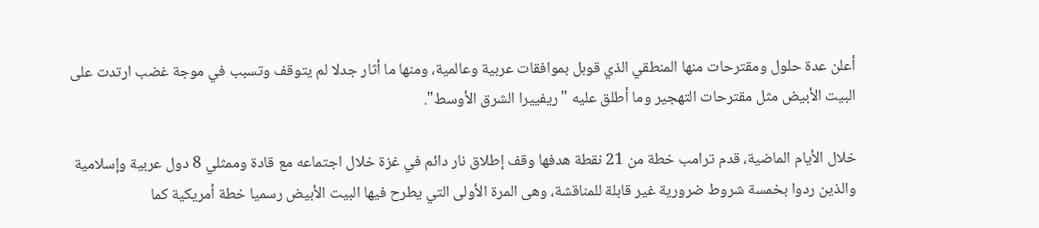أعلن عدة حلول ومقترحات منها المنطقي الذي قوبل بموافقات عربية وعالمية، ومنها ما أثار جدلا لم يتوقف وتسبب في موجة غضب ارتدت على البيت الأبيض مثل مقترحات التهجير وما أطلق عليه "ريفييرا الشرق الأوسط".

خلال الأيام الماضية، قدم ترامب خطة من 21 نقطة هدفها وقف إطلاق نار دائم في غزة خلال اجتماعه مع قادة وممثلي 8 دول عربية وإسلامية والذين ردوا بخمسة شروط ضرورية غير قابلة للمناقشة، وهى المرة الأولى التي يطرح فيها البيت الأبيض رسميا خطة أمريكية كما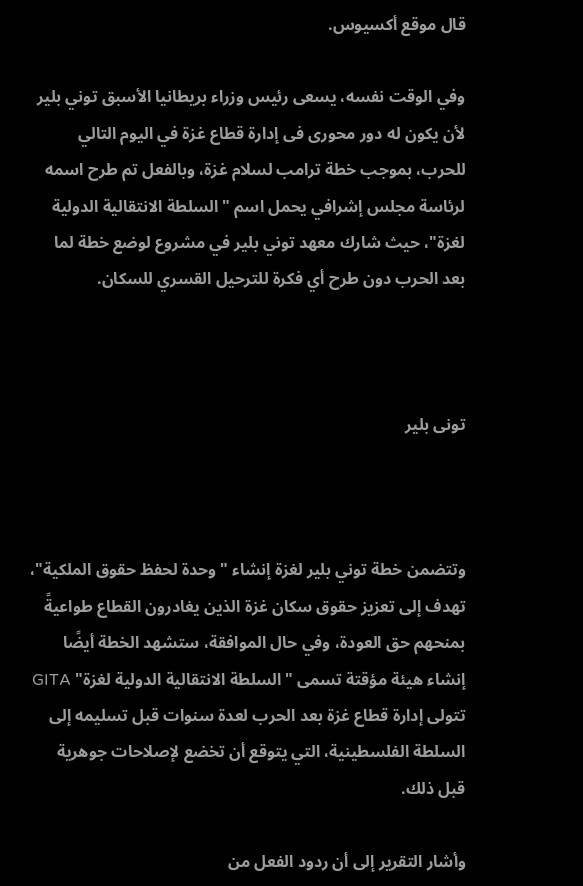قال موقع أكسيوس.

وفي الوقت نفسه، يسعى رئيس وزراء بريطانيا الأسبق توني بلير لأن يكون له دور محورى فى إدارة قطاع غزة في اليوم التالي للحرب، بموجب خطة ترامب لسلام غزة، وبالفعل تم طرح اسمه لرئاسة مجلس إشرافي يحمل اسم "السلطة الانتقالية الدولية لغزة"، حيث شارك معهد توني بلير في مشروع لوضع خطة لما بعد الحرب دون طرح أي فكرة للترحيل القسري للسكان.



تونى بلير



وتتضمن خطة توني بلير لغزة إنشاء "وحدة لحفظ حقوق الملكية"، تهدف إلى تعزيز حقوق سكان غزة الذين يغادرون القطاع طواعيةً بمنحهم حق العودة، وفي حال الموافقة، ستشهد الخطة أيضًا إنشاء هيئة مؤقتة تسمى "السلطة الانتقالية الدولية لغزة" GITA تتولى إدارة قطاع غزة بعد الحرب لعدة سنوات قبل تسليمه إلى السلطة الفلسطينية، التي يتوقع أن تخضع لإصلاحات جوهرية قبل ذلك.

وأشار التقرير إلى أن ردود الفعل من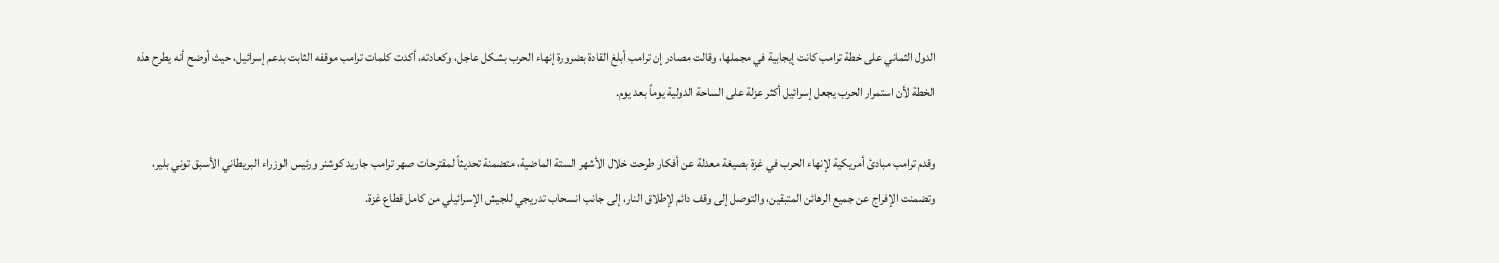الدول الثماني على خطة ترامب كانت إيجابية في مجملها، وقالت مصادر إن ترامب أبلغ القادة بضرورة إنهاء الحرب بشكل عاجل، وكعادته، أكدت كلمات ترامب موقفه الثابت بدعم إسرائيل، حيث أوضح أنه يطرح هذه الخطة لأن استمرار الحرب يجعل إسرائيل أكثر عزلة على الساحة الدولية يوماً بعد يوم.

وقدم ترامب مبادئ أمريكية لإنهاء الحرب في غزة بصيغة معدلة عن أفكار طرحت خلال الأشهر الستة الماضية، متضمنة تحديثاً لمقترحات صهر ترامب جاريد كوشنر ورئيس الوزراء البريطاني الأسبق توني بلير، وتضمنت الإفراج عن جميع الرهائن المتبقين، والتوصل إلى وقف دائم لإطلاق النار، إلى جانب انسحاب تدريجي للجيش الإسرائيلي من كامل قطاع غزة.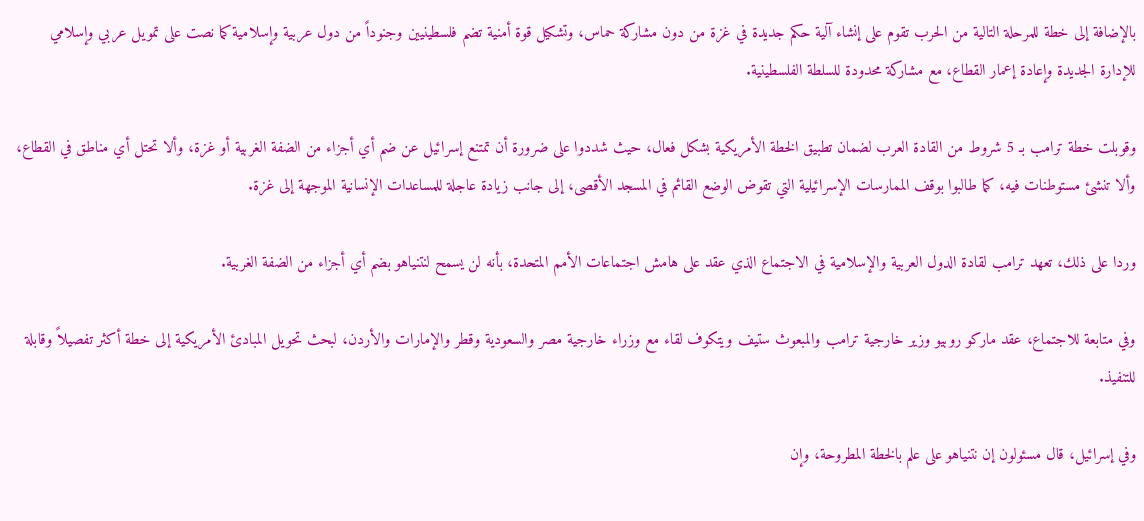بالإضافة إلى خطة للمرحلة التالية من الحرب تقوم على إنشاء آلية حكم جديدة في غزة من دون مشاركة حماس، وتشكيل قوة أمنية تضم فلسطينيين وجنوداً من دول عربية وإسلامية كما نصت على تمويل عربي وإسلامي للإدارة الجديدة وإعادة إعمار القطاع، مع مشاركة محدودة للسلطة الفلسطينية.

وقوبلت خطة ترامب بـ 5 شروط من القادة العرب لضمان تطبيق الخطة الأمريكية بشكل فعال، حيث شددوا على ضرورة أن تمتنع إسرائيل عن ضم أي أجزاء من الضفة الغربية أو غزة، وألا تحتل أي مناطق في القطاع، وألا تنشئ مستوطنات فيه، كما طالبوا بوقف الممارسات الإسرائيلية التي تقوض الوضع القائم في المسجد الأقصى، إلى جانب زيادة عاجلة للمساعدات الإنسانية الموجهة إلى غزة.

وردا على ذلك، تعهد ترامب لقادة الدول العربية والإسلامية في الاجتماع الذي عقد على هامش اجتماعات الأمم المتحدة، بأنه لن يسمح لنتنياهو بضم أي أجزاء من الضفة الغربية.

وفي متابعة للاجتماع، عقد ماركو روبيو وزير خارجية ترامب والمبعوث ستيف ويتكوف لقاء مع وزراء خارجية مصر والسعودية وقطر والإمارات والأردن، لبحث تحويل المبادئ الأمريكية إلى خطة أكثر تفصيلاً وقابلة للتنفيذ.

وفي إسرائيل، قال مسئولون إن نتنياهو على علم بالخطة المطروحة، وإن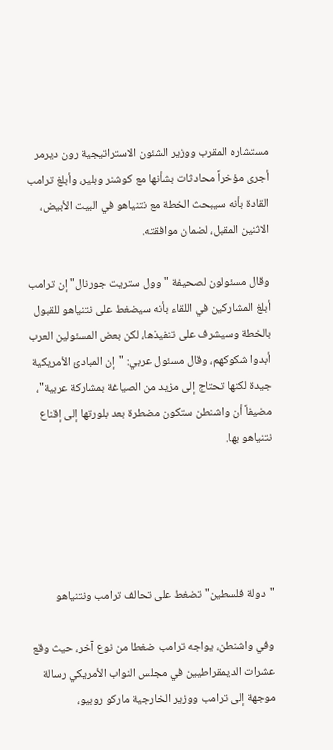مستشاره المقرب ووزير الشئون الاستراتيجية رون ديرمر أجرى مؤخراً محادثات بشأنها مع كوشنر وبلير، وأبلغ ترامب القادة بأنه سيبحث الخطة مع نتنياهو في البيت الأبيض، الاثنين المقبل، لضمان موافقته.

وقال مسئولون لصحيفة "وول ستريت جورنال" إن ترامب أبلغ المشاركين في اللقاء بأنه سيضغط على نتنياهو للقبول بالخطة وسيشرف على تنفيذها، لكن بعض المسئولين العرب أبدوا شكوكهم، وقال مسئول عربي: "إن المبادئ الأمريكية جيدة لكنها تحتاج إلى مزيد من الصياغة بمشاركة عربية"، مضيفاً أن واشنطن ستكون مضطرة بعد بلورتها إلى إقناع نتنياهو بها.





"دولة فلسطين" تضغط على تحالف ترامب ونتنياهو

وفي واشنطن، يواجه ترامب ضغطا من نوع آخر، حيث وقع عشرات الديمقراطيين في مجلس النواب الأمريكي رسالة موجهة إلى ترامب ووزير الخارجية ماركو روبيو،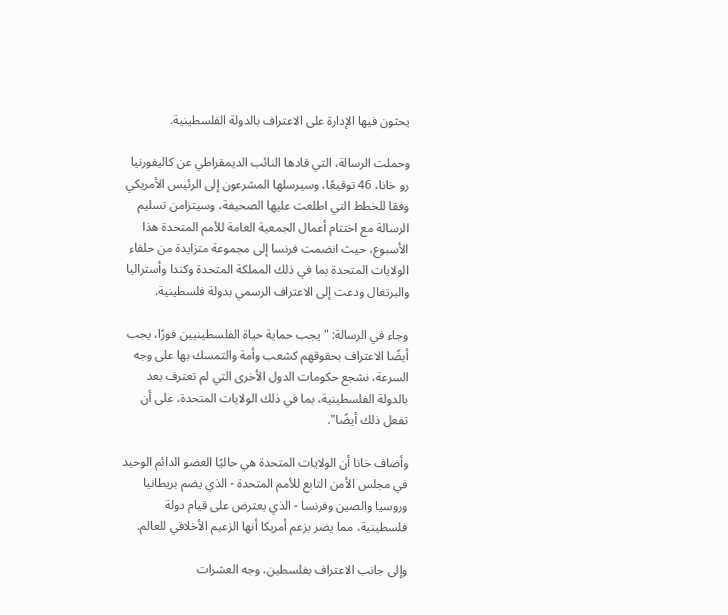يحثون فيها الإدارة على الاعتراف بالدولة الفلسطينية.

وحملت الرسالة، التي قادها النائب الديمقراطي عن كاليفورنيا رو خانا، 46 توقيعًا، وسيرسلها المشرعون إلى الرئيس الأمريكي وفقا للخطط التي اطلعت عليها الصحيفة، وسيتزامن تسليم الرسالة مع اختتام أعمال الجمعية العامة للأمم المتحدة هذا الأسبوع، حيث انضمت فرنسا إلى مجموعة متزايدة من حلفاء الولايات المتحدة بما في ذلك المملكة المتحدة وكندا وأستراليا والبرتغال ودعت إلى الاعتراف الرسمي بدولة فلسطينية.

وجاء في الرسالة: "يجب حماية حياة الفلسطينيين فورًا، يجب أيضًا الاعتراف بحقوقهم كشعب وأمة والتمسك بها على وجه السرعة، نشجع حكومات الدول الأخرى التي لم تعترف بعد بالدولة الفلسطينية، بما في ذلك الولايات المتحدة، على أن تفعل ذلك أيضًا".

وأضاف خانا أن الولايات المتحدة هي حاليًا العضو الدائم الوحيد في مجلس الأمن التابع للأمم المتحدة - الذي يضم بريطانيا وروسيا والصين وفرنسا - الذي يعترض على قيام دولة فلسطينية، مما يضر بزعم أمريكا أنها الزعيم الأخلاقي للعالم.

وإلى جانب الاعتراف بفلسطين، وجه العشرات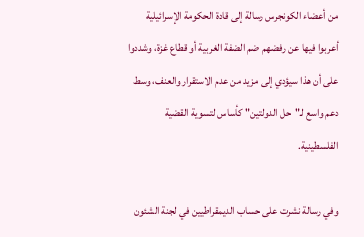من أعضاء الكونجرس رسالة إلى قادة الحكومة الإسرائيلية أعربوا فيها عن رفضهم ضم الضفة الغربية أو قطاع غزة، وشددوا على أن هذا سيؤدي إلى مزيد من عدم الاستقرار والعنف، وسط دعم واسع لـ"حل الدولتين" كأساس لتسوية القضية الفلسطينية.

وفي رسالة نشرت على حساب الديمقراطيين في لجنة الشئون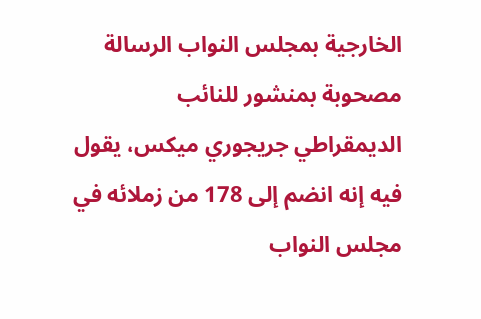الخارجية بمجلس النواب الرسالة مصحوبة بمنشور للنائب الديمقراطي جريجوري ميكس، يقول فيه إنه انضم إلى 178 من زملائه في مجلس النواب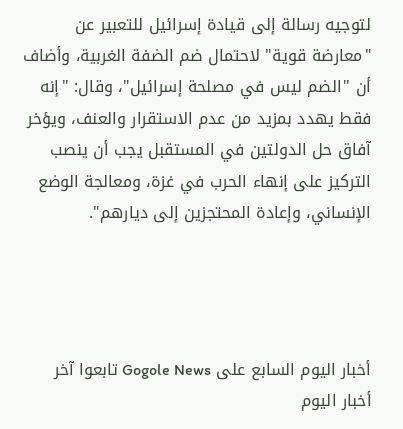لتوجيه رسالة إلى قيادة إسرائيل للتعبير عن "معارضة قوية" لاحتمال ضم الضفة الغربية، وأضاف أن "الضم ليس في مصلحة إسرائيل"، وقال: "إنه فقط يهدد بمزيد من عدم الاستقرار والعنف، ويؤخر آفاق حل الدولتين في المستقبل يجب أن ينصب التركيز على إنهاء الحرب في غزة، ومعالجة الوضع الإنساني، وإعادة المحتجزين إلى ديارهم".




أخبار اليوم السابع على Gogole News تابعوا آخر أخبار اليوم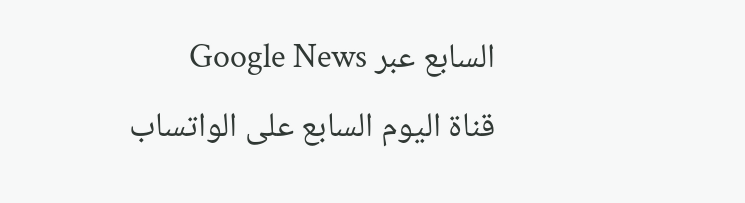السابع عبر Google News
قناة اليوم السابع على الواتساب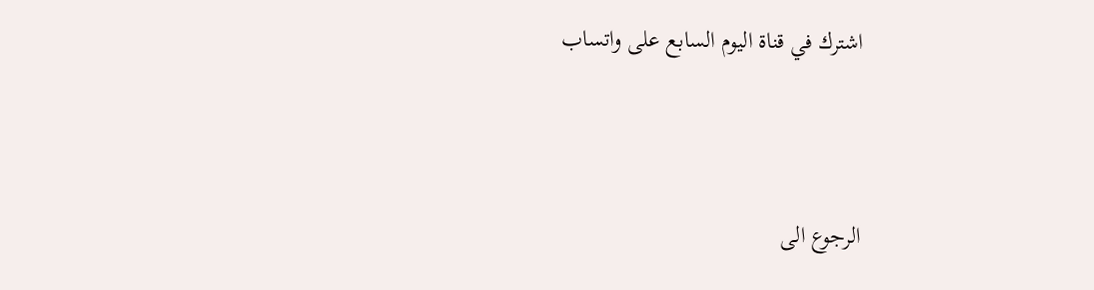اشترك في قناة اليوم السابع على واتساب



الرجوع الى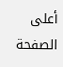أعلى الصفحة